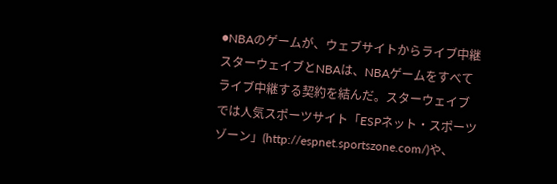●NBAのゲームが、ウェブサイトからライブ中継
スターウェイブとNBAは、NBAゲームをすべてライブ中継する契約を結んだ。スターウェイブでは人気スポーツサイト「ESPネット・スポーツゾーン」(http://espnet.sportszone.com/)や、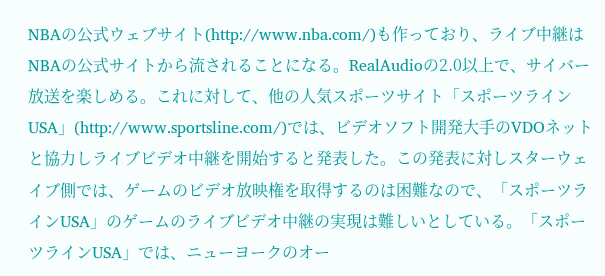NBAの公式ウェブサイト(http://www.nba.com/)も作っており、ライブ中継はNBAの公式サイトから流されることになる。RealAudioの2.0以上で、サイバー放送を楽しめる。これに対して、他の人気スポーツサイト「スポーツラインUSA」(http://www.sportsline.com/)では、ビデオソフト開発大手のVDOネットと協力しライブビデオ中継を開始すると発表した。この発表に対しスターウェイブ側では、ゲームのビデオ放映権を取得するのは困難なので、「スポーツラインUSA」のゲームのライブビデオ中継の実現は難しいとしている。「スポーツラインUSA」では、ニューヨークのオー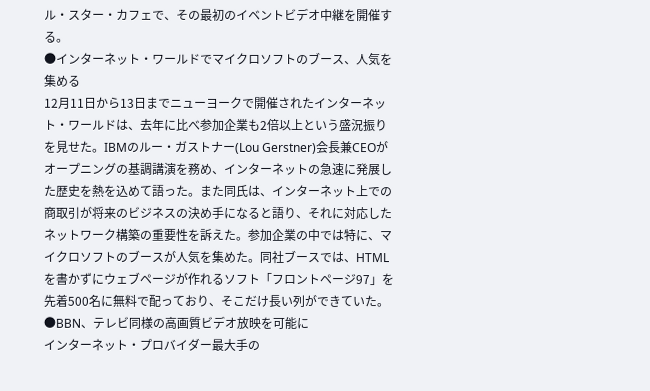ル・スター・カフェで、その最初のイベントビデオ中継を開催する。
●インターネット・ワールドでマイクロソフトのブース、人気を集める
12月11日から13日までニューヨークで開催されたインターネット・ワールドは、去年に比べ参加企業も2倍以上という盛況振りを見せた。IBMのルー・ガストナー(Lou Gerstner)会長兼CEOがオープニングの基調講演を務め、インターネットの急速に発展した歴史を熱を込めて語った。また同氏は、インターネット上での商取引が将来のビジネスの決め手になると語り、それに対応したネットワーク構築の重要性を訴えた。参加企業の中では特に、マイクロソフトのブースが人気を集めた。同社ブースでは、HTMLを書かずにウェブページが作れるソフト「フロントページ97」を先着500名に無料で配っており、そこだけ長い列ができていた。
●BBN、テレビ同様の高画質ビデオ放映を可能に
インターネット・プロバイダー最大手の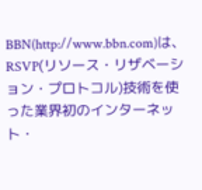BBN(http://www.bbn.com)は、RSVP(リソース・リザベーション・プロトコル)技術を使った業界初のインターネット・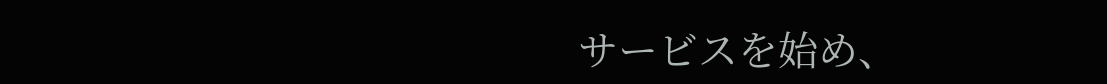サービスを始め、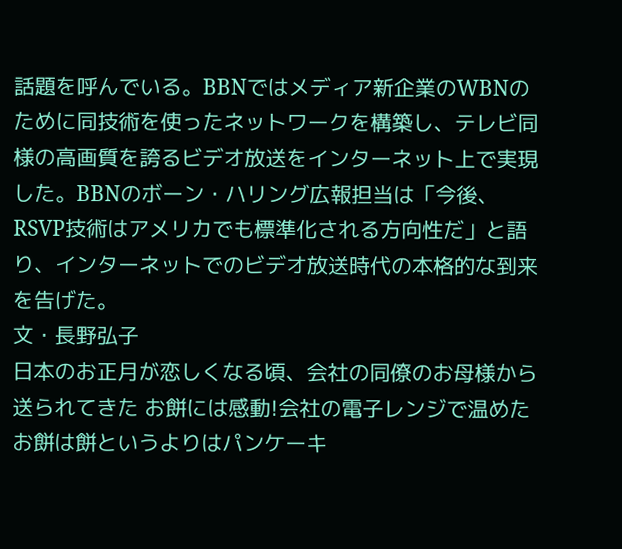話題を呼んでいる。BBNではメディア新企業のWBNのために同技術を使ったネットワークを構築し、テレビ同様の高画質を誇るビデオ放送をインターネット上で実現した。BBNのボーン・ハリング広報担当は「今後、RSVP技術はアメリカでも標準化される方向性だ」と語り、インターネットでのビデオ放送時代の本格的な到来を告げた。
文・長野弘子
日本のお正月が恋しくなる頃、会社の同僚のお母様から送られてきた お餅には感動!会社の電子レンジで温めたお餅は餅というよりはパンケーキ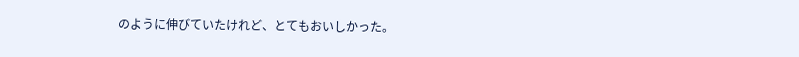のように伸びていたけれど、とてもおいしかった。